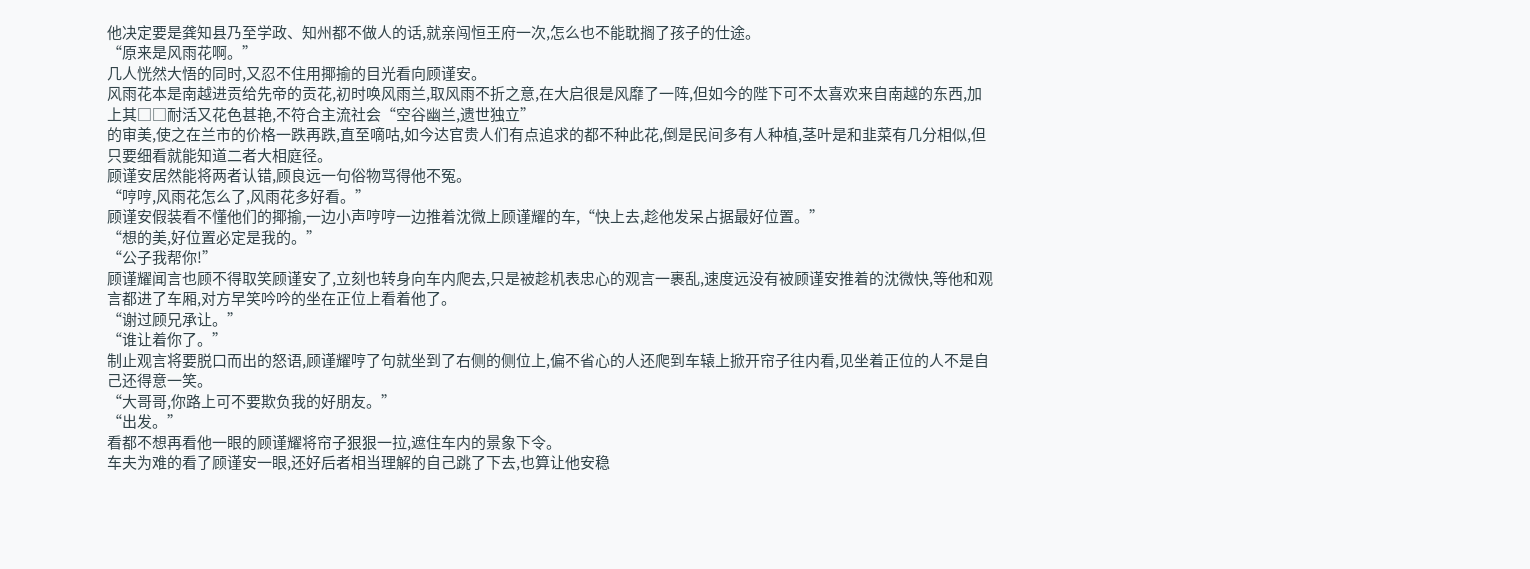他决定要是龚知县乃至学政、知州都不做人的话,就亲闯恒王府一次,怎么也不能耽搁了孩子的仕途。
“原来是风雨花啊。”
几人恍然大悟的同时,又忍不住用揶揄的目光看向顾谨安。
风雨花本是南越进贡给先帝的贡花,初时唤风雨兰,取风雨不折之意,在大启很是风靡了一阵,但如今的陛下可不太喜欢来自南越的东西,加上其□□耐活又花色甚艳,不符合主流社会“空谷幽兰,遗世独立”
的审美,使之在兰市的价格一跌再跌,直至嘀咕,如今达官贵人们有点追求的都不种此花,倒是民间多有人种植,茎叶是和韭菜有几分相似,但只要细看就能知道二者大相庭径。
顾谨安居然能将两者认错,顾良远一句俗物骂得他不冤。
“哼哼,风雨花怎么了,风雨花多好看。”
顾谨安假装看不懂他们的揶揄,一边小声哼哼一边推着沈微上顾谨耀的车,“快上去,趁他发呆占据最好位置。”
“想的美,好位置必定是我的。”
“公子我帮你!”
顾谨耀闻言也顾不得取笑顾谨安了,立刻也转身向车内爬去,只是被趁机表忠心的观言一裹乱,速度远没有被顾谨安推着的沈微快,等他和观言都进了车厢,对方早笑吟吟的坐在正位上看着他了。
“谢过顾兄承让。”
“谁让着你了。”
制止观言将要脱口而出的怒语,顾谨耀哼了句就坐到了右侧的侧位上,偏不省心的人还爬到车辕上掀开帘子往内看,见坐着正位的人不是自己还得意一笑。
“大哥哥,你路上可不要欺负我的好朋友。”
“出发。”
看都不想再看他一眼的顾谨耀将帘子狠狠一拉,遮住车内的景象下令。
车夫为难的看了顾谨安一眼,还好后者相当理解的自己跳了下去,也算让他安稳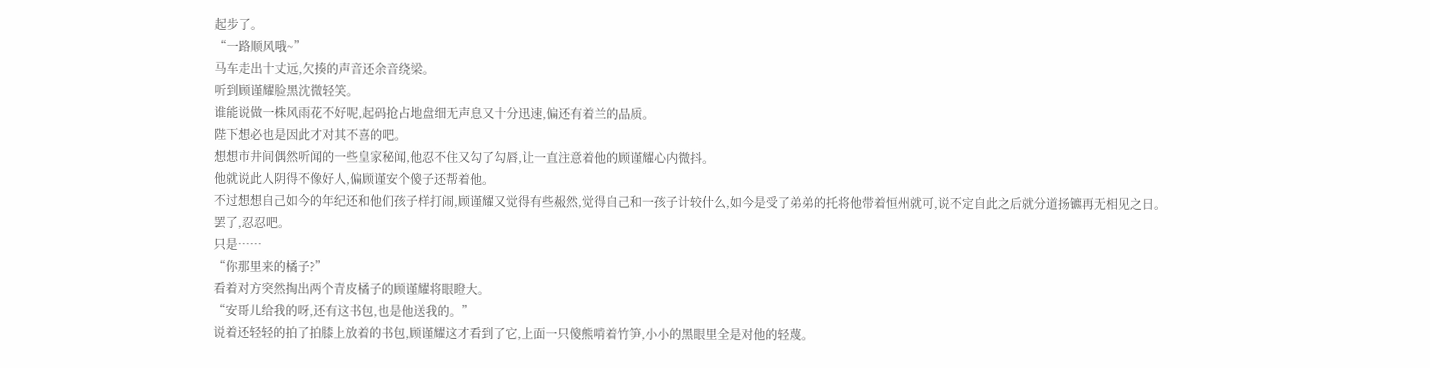起步了。
“一路顺风哦~”
马车走出十丈远,欠揍的声音还余音绕梁。
听到顾谨耀脸黑沈微轻笑。
谁能说做一株风雨花不好呢,起码抢占地盘细无声息又十分迅速,偏还有着兰的品质。
陛下想必也是因此才对其不喜的吧。
想想市井间偶然听闻的一些皇家秘闻,他忍不住又勾了勾唇,让一直注意着他的顾谨耀心内微抖。
他就说此人阴得不像好人,偏顾谨安个傻子还帮着他。
不过想想自己如今的年纪还和他们孩子样打闹,顾谨耀又觉得有些赧然,觉得自己和一孩子计较什么,如今是受了弟弟的托将他带着恒州就可,说不定自此之后就分道扬镳再无相见之日。
罢了,忍忍吧。
只是……
“你那里来的橘子?”
看着对方突然掏出两个青皮橘子的顾谨耀将眼瞪大。
“安哥儿给我的呀,还有这书包,也是他送我的。”
说着还轻轻的拍了拍膝上放着的书包,顾谨耀这才看到了它,上面一只傻熊啃着竹笋,小小的黑眼里全是对他的轻蔑。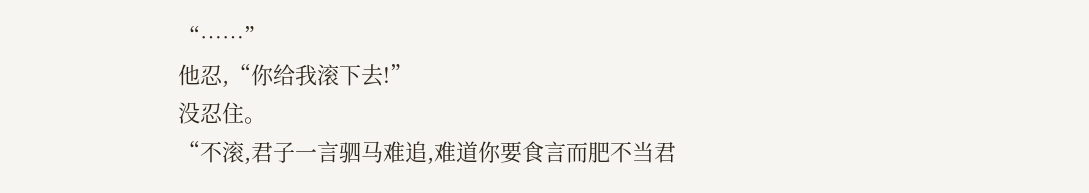“……”
他忍,“你给我滚下去!”
没忍住。
“不滚,君子一言驷马难追,难道你要食言而肥不当君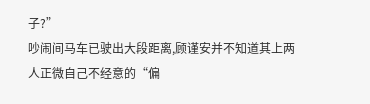子?”
吵闹间马车已驶出大段距离,顾谨安并不知道其上两人正微自己不经意的“偏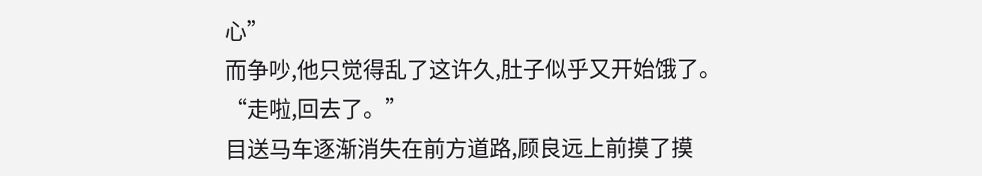心”
而争吵,他只觉得乱了这许久,肚子似乎又开始饿了。
“走啦,回去了。”
目送马车逐渐消失在前方道路,顾良远上前摸了摸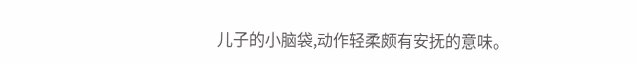儿子的小脑袋,动作轻柔颇有安抚的意味。